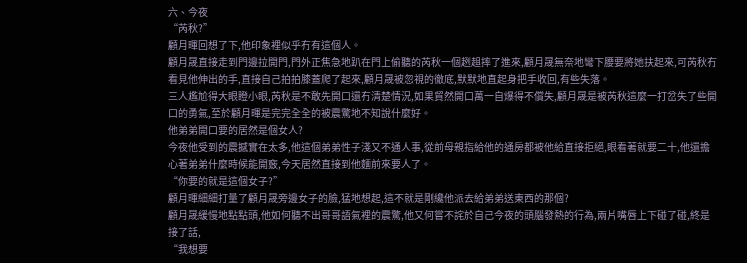六、今夜
“芮秋?”
顧月暉回想了下,他印象裡似乎冇有這個人。
顧月晟直接走到門邊拉開門,門外正焦急地趴在門上偷聽的芮秋一個趔趄摔了進來,顧月晟無奈地彎下腰要將她扶起來,可芮秋冇看見他伸出的手,直接自己拍拍膝蓋爬了起來,顧月晟被忽視的徹底,默默地直起身把手收回,有些失落。
三人尷尬得大眼瞪小眼,芮秋是不敢先開口還冇清楚情況,如果貿然開口萬一自爆得不償失,顧月晟是被芮秋這麼一打岔失了些開口的勇氣,至於顧月暉是完完全全的被震驚地不知說什麼好。
他弟弟開口要的居然是個女人?
今夜他受到的震撼實在太多,他這個弟弟性子淺又不通人事,從前母親指給他的通房都被他給直接拒絕,眼看著就要二十,他還擔心著弟弟什麼時候能開竅,今天居然直接到他麵前來要人了。
“你要的就是這個女子?”
顧月暉細細打量了顧月晟旁邊女子的臉,猛地想起,這不就是剛纔他派去給弟弟送東西的那個?
顧月晟緩慢地點點頭,他如何聽不出哥哥語氣裡的震驚,他又何嘗不詫於自己今夜的頭腦發熱的行為,兩片嘴唇上下碰了碰,終是接了話,
“我想要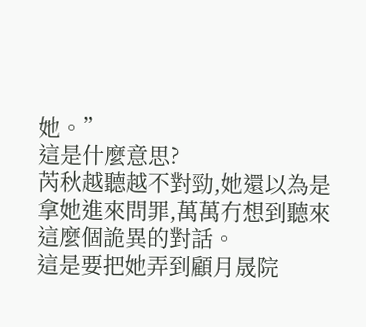她。”
這是什麼意思?
芮秋越聽越不對勁,她還以為是拿她進來問罪,萬萬冇想到聽來這麼個詭異的對話。
這是要把她弄到顧月晟院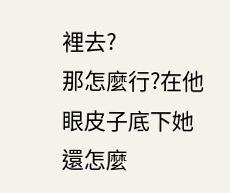裡去?
那怎麼行?在他眼皮子底下她還怎麼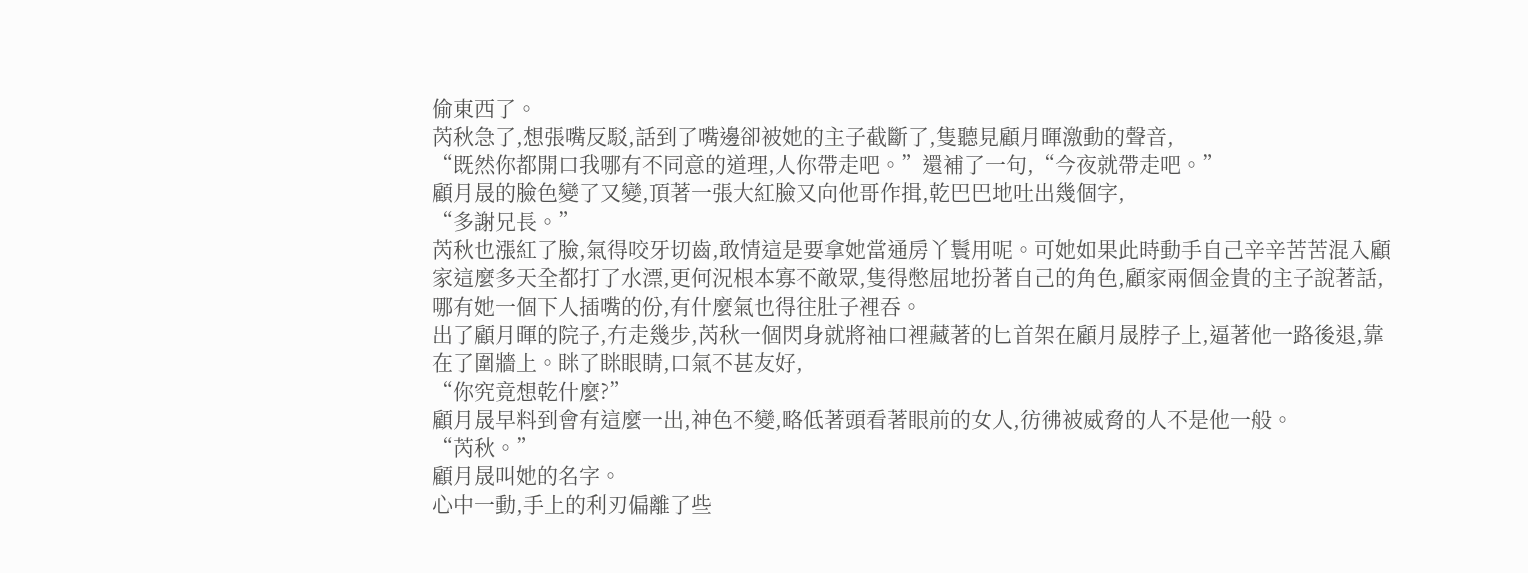偷東西了。
芮秋急了,想張嘴反駁,話到了嘴邊卻被她的主子截斷了,隻聽見顧月暉激動的聲音,
“既然你都開口我哪有不同意的道理,人你帶走吧。”還補了一句,“今夜就帶走吧。”
顧月晟的臉色變了又變,頂著一張大紅臉又向他哥作揖,乾巴巴地吐出幾個字,
“多謝兄長。”
芮秋也漲紅了臉,氣得咬牙切齒,敢情這是要拿她當通房丫鬟用呢。可她如果此時動手自己辛辛苦苦混入顧家這麼多天全都打了水漂,更何況根本寡不敵眾,隻得憋屈地扮著自己的角色,顧家兩個金貴的主子說著話,哪有她一個下人插嘴的份,有什麼氣也得往肚子裡吞。
出了顧月暉的院子,冇走幾步,芮秋一個閃身就將袖口裡藏著的匕首架在顧月晟脖子上,逼著他一路後退,靠在了圍牆上。眯了眯眼睛,口氣不甚友好,
“你究竟想乾什麼?”
顧月晟早料到會有這麼一出,神色不變,略低著頭看著眼前的女人,彷彿被威脅的人不是他一般。
“芮秋。”
顧月晟叫她的名字。
心中一動,手上的利刃偏離了些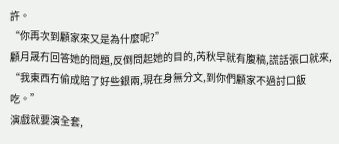許。
“你再次到顧家來又是為什麼呢?”
顧月晟冇回答她的問題,反倒問起她的目的,芮秋早就有腹稿,謊話張口就來,
“我東西冇偷成賠了好些銀兩,現在身無分文,到你們顧家不過討口飯吃。”
演戲就要演全套,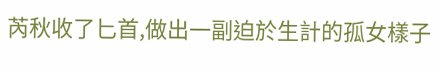芮秋收了匕首,做出一副迫於生計的孤女樣子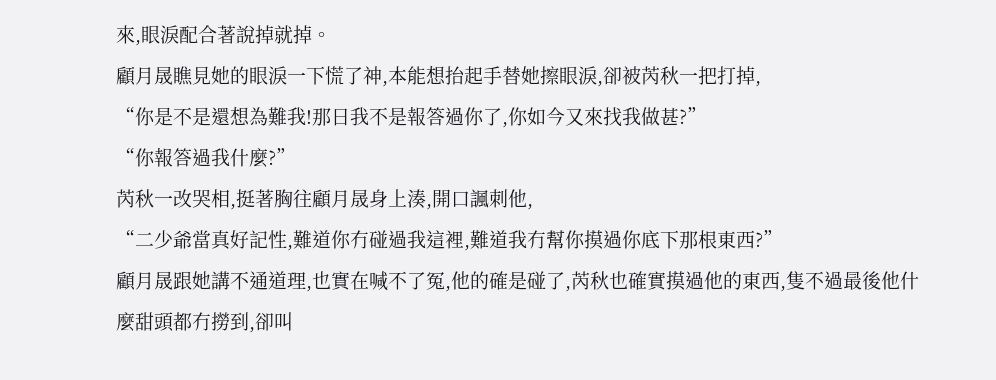來,眼淚配合著說掉就掉。
顧月晟瞧見她的眼淚一下慌了神,本能想抬起手替她擦眼淚,卻被芮秋一把打掉,
“你是不是還想為難我!那日我不是報答過你了,你如今又來找我做甚?”
“你報答過我什麼?”
芮秋一改哭相,挺著胸往顧月晟身上湊,開口諷刺他,
“二少爺當真好記性,難道你冇碰過我這裡,難道我冇幫你摸過你底下那根東西?”
顧月晟跟她講不通道理,也實在喊不了冤,他的確是碰了,芮秋也確實摸過他的東西,隻不過最後他什麼甜頭都冇撈到,卻叫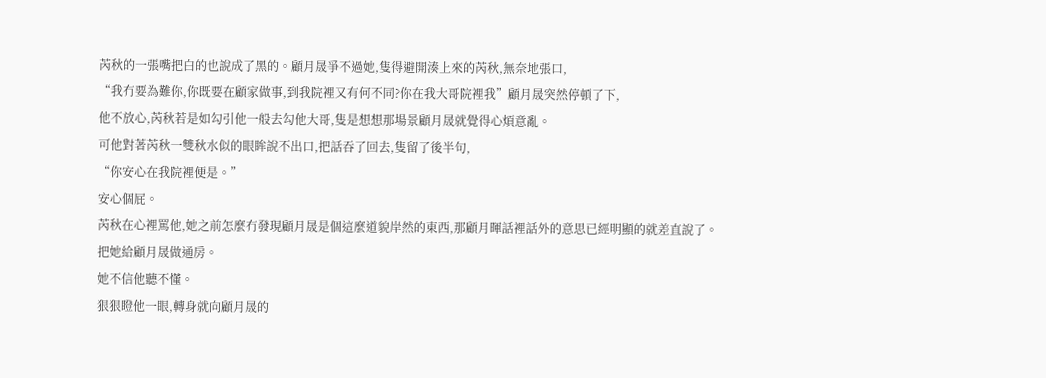芮秋的一張嘴把白的也說成了黑的。顧月晟爭不過她,隻得避開湊上來的芮秋,無奈地張口,
“我冇要為難你,你既要在顧家做事,到我院裡又有何不同?你在我大哥院裡我”顧月晟突然停頓了下,
他不放心,芮秋若是如勾引他一般去勾他大哥,隻是想想那場景顧月晟就覺得心煩意亂。
可他對著芮秋一雙秋水似的眼眸說不出口,把話吞了回去,隻留了後半句,
“你安心在我院裡便是。”
安心個屁。
芮秋在心裡罵他,她之前怎麼冇發現顧月晟是個這麼道貌岸然的東西,那顧月暉話裡話外的意思已經明顯的就差直說了。
把她給顧月晟做通房。
她不信他聽不懂。
狠狠瞪他一眼,轉身就向顧月晟的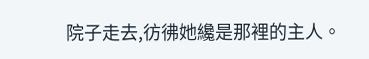院子走去,彷彿她纔是那裡的主人。